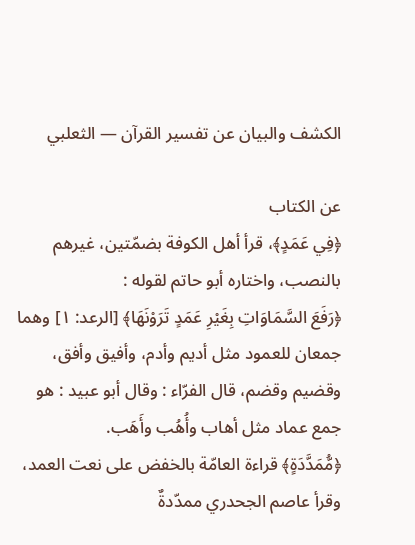الكشف والبيان عن تفسير القرآن — الثعلبي

عن الكتاب
﴿فِي عَمَدٍ﴾، قرأ أهل الكوفة بضمّتين، غيرهم بالنصب، واختاره أبو حاتم لقوله :
﴿رَفَعَ السَّمَاوَاتِ بِغَيْرِ عَمَدٍ تَرَوْنَهَا﴾ [الرعد: ١] وهما جمعان للعمود مثل أديم وأدم، وأفيق وأفق، وقضيم وقضم، قال الفرّاء : وقال أبو عبيد : هو جمع عماد مثل أهاب وأُهُب وأَهَب.
﴿مُّمَدَّدَةٍ﴾ قراءة العامّة بالخفض على نعت العمد، وقرأ عاصم الجحدري ممدّدةٌ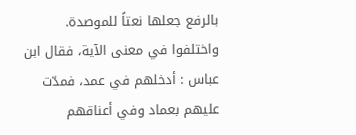بالرفع جعلها نعتاً للموصدة.
واختلفوا في معنى الآية، فقال ابن عباس : أدخلهم في عمد، فمدّت عليهم بعماد وفي أعناقهم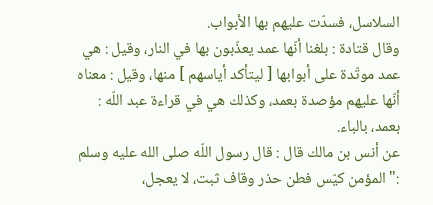السلاسل، فسدّت عليهم بها الأبواب.
وقال قتادة : بلغنا أنّها عمد يعذّبون بها في النار، وقيل : هي عمد موتّدة على أبوابها [ ليتأكد أياسهم ] منها، وقيل : معناه أنّها عليهم مؤصدة بعمد، وكذلك هي في قراءة عبد اللّه : بعمد، بالباء.
عن أنس بن مالك قال : قال رسول اللّه صلى الله عليه وسلم :" المؤمن كيّس فطن حذر وقاف ثبت، لا يعجل،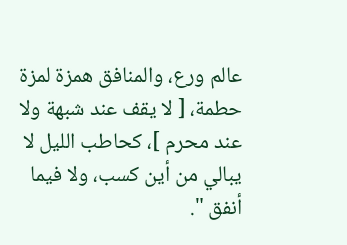عالم ورع، والمنافق همزة لمزة حطمة، [ لا يقف عند شبهة ولا عند محرم ]، كحاطب الليل لا يبالي من أين كسب، ولا فيما أنفق ".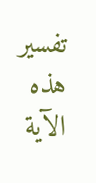تفسير هذه الآية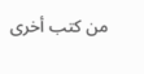من كتب أخرى